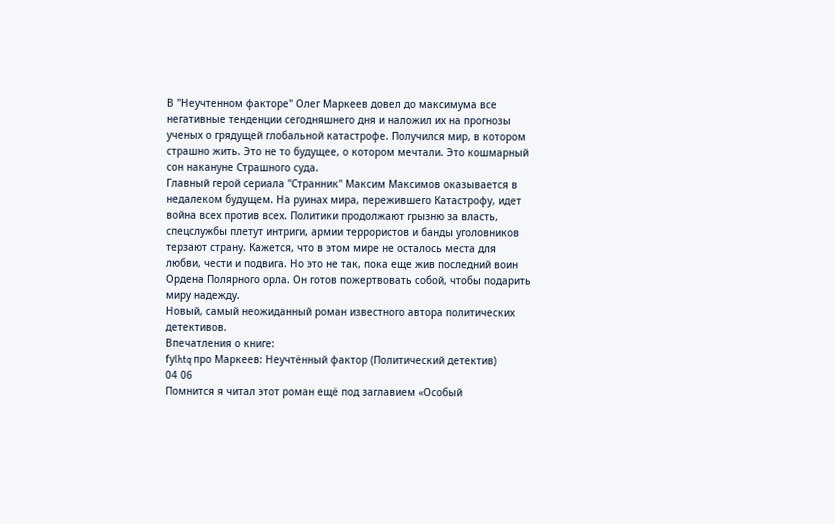В "Неучтенном факторе" Олег Маркеев довел до максимума все негативные тенденции сегодняшнего дня и наложил их на прогнозы ученых о грядущей глобальной катастрофе. Получился мир, в котором страшно жить. Это не то будущее, о котором мечтали. Это кошмарный сон накануне Страшного суда.
Главный герой сериала "Странник" Максим Максимов оказывается в недалеком будущем. На руинах мира, пережившего Катастрофу, идет война всех против всех. Политики продолжают грызню за власть, спецслужбы плетут интриги, армии террористов и банды уголовников терзают страну. Кажется, что в этом мире не осталось места для любви, чести и подвига. Но это не так, пока еще жив последний воин Ордена Полярного орла. Он готов пожертвовать собой, чтобы подарить миру надежду.
Новый, самый неожиданный роман известного автора политических детективов.
Впечатления о книге:
fуlhtq про Маркеев: Неучтённый фактор (Политический детектив)
04 06
Помнится я читал этот роман ещё под заглавием «Особый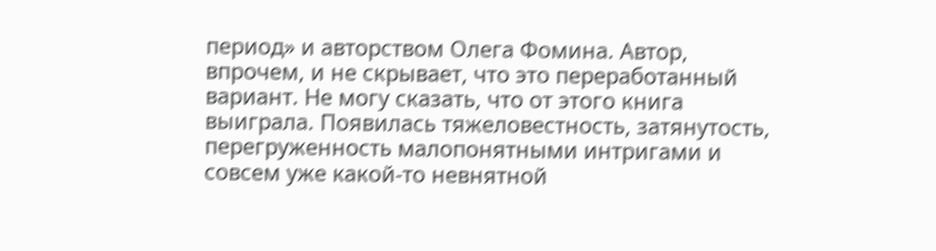период» и авторством Олега Фомина. Автор, впрочем, и не скрывает, что это переработанный вариант. Не могу сказать, что от этого книга выиграла. Появилась тяжеловестность, затянутость, перегруженность малопонятными интригами и совсем уже какой-то невнятной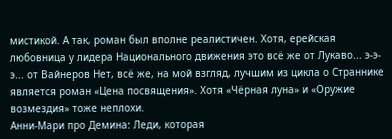мистикой. А так, роман был вполне реалистичен. Хотя, ерейская любовница у лидера Национального движения это всё же от Лукаво... э-э-э... от Вайнеров Нет, всё же, на мой взгляд, лучшим из цикла о Страннике является роман «Цена посвящения». Хотя «Чёрная луна» и «Оружие возмездия» тоже неплохи.
Анни-Мари про Демина: Леди, которая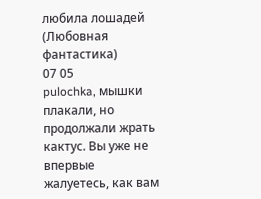любила лошадей (Любовная фантастика)
07 05
pulochka, мышки плакали, но продолжали жрать кактус. Вы уже не впервые жалуетесь, как вам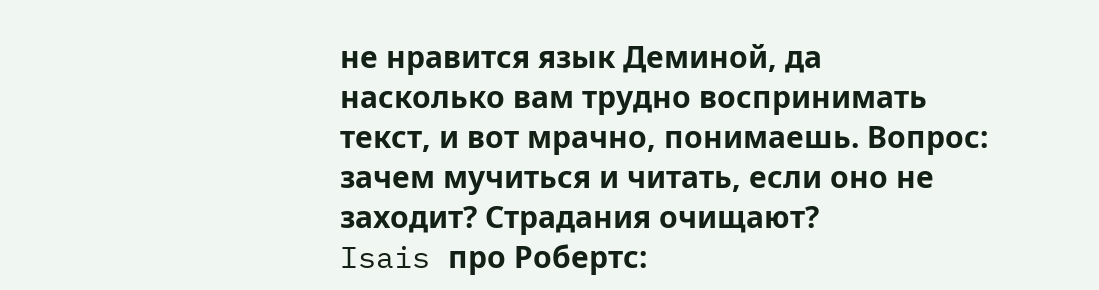не нравится язык Деминой, да насколько вам трудно воспринимать текст, и вот мрачно, понимаешь. Вопрос: зачем мучиться и читать, если оно не заходит? Страдания очищают?
Isais про Робертс: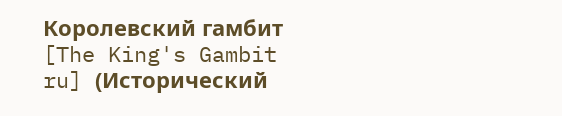Королевский гамбит [The King's Gambit ru] (Исторический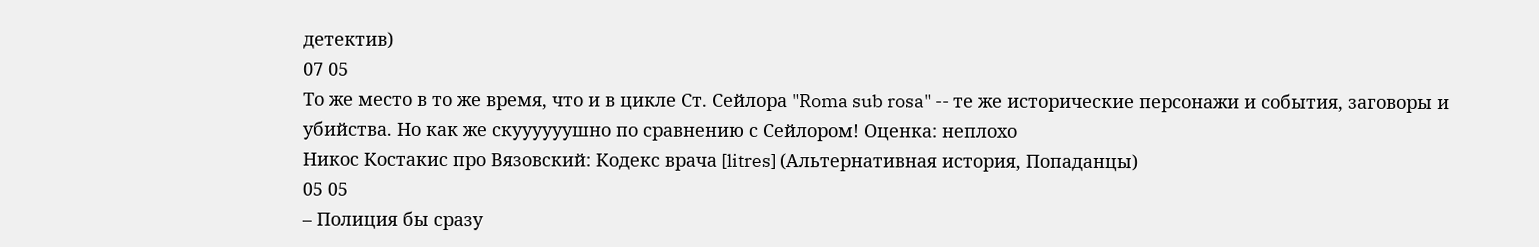детектив)
07 05
То же место в то же время, что и в цикле Ст. Сейлора "Roma sub rosa" -- те же исторические персонажи и события, заговоры и убийства. Но как же скуууууушно по сравнению с Сейлором! Оценка: неплохо
Никос Костакис про Вязовский: Кодекс врача [litres] (Альтернативная история, Попаданцы)
05 05
– Полиция бы сразу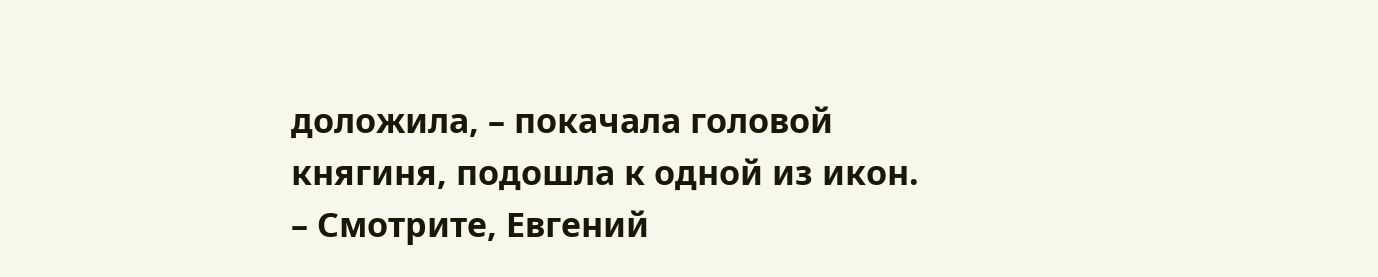доложила, – покачала головой княгиня, подошла к одной из икон. – Смотрите, Евгений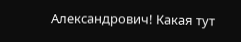Александрович! Какая тут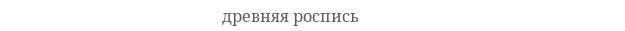древняя роспись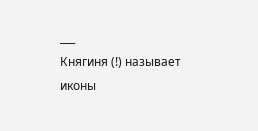___
Княгиня (!) называет иконы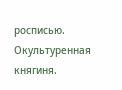росписью.
Окультуренная княгиня.